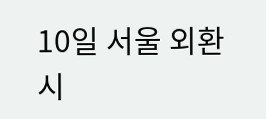10일 서울 외환시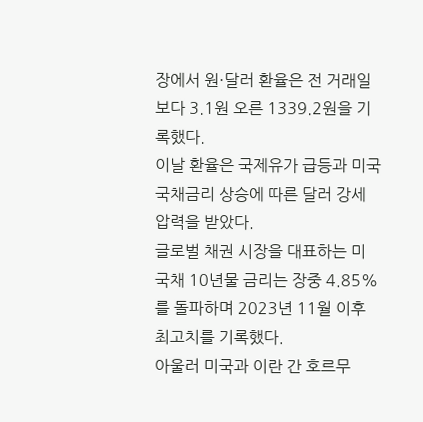장에서 원·달러 환율은 전 거래일보다 3.1원 오른 1339.2원을 기록했다.
이날 환율은 국제유가 급등과 미국 국채금리 상승에 따른 달러 강세 압력을 받았다.
글로벌 채권 시장을 대표하는 미 국채 10년물 금리는 장중 4.85%를 돌파하며 2023년 11월 이후 최고치를 기록했다.
아울러 미국과 이란 간 호르무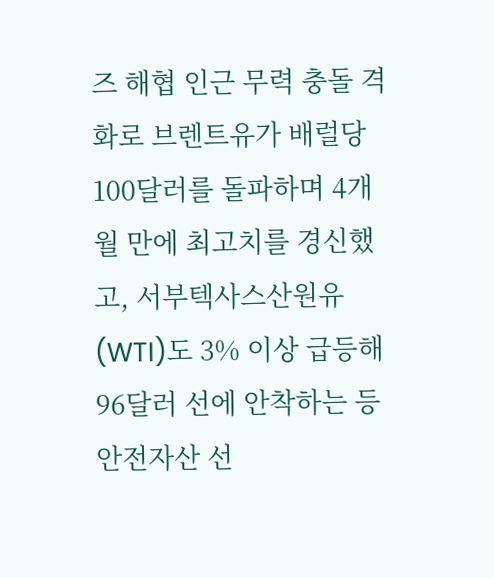즈 해협 인근 무력 충돌 격화로 브렌트유가 배럴당 100달러를 돌파하며 4개월 만에 최고치를 경신했고, 서부텍사스산원유(WTI)도 3% 이상 급등해 96달러 선에 안착하는 등 안전자산 선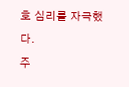호 심리를 자극했다.
주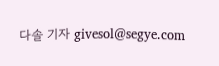다솔 기자 givesol@segye.com